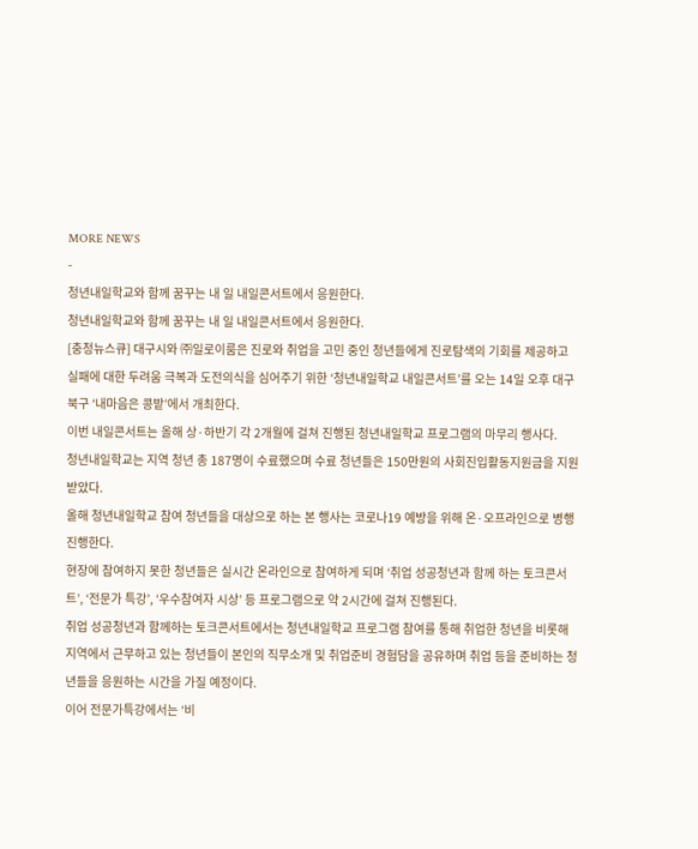MORE NEWS
-
청년내일학교와 함께 꿈꾸는 내 일 내일콘서트에서 응원한다.
청년내일학교와 함께 꿈꾸는 내 일 내일콘서트에서 응원한다.
[충청뉴스큐] 대구시와 ㈜일로이룸은 진로와 취업을 고민 중인 청년들에게 진로탐색의 기회를 제공하고 실패에 대한 두려움 극복과 도전의식을 심어주기 위한 ‘청년내일학교 내일콘서트’를 오는 14일 오후 대구 북구 ‘내마음은 콩밭’에서 개최한다.
이번 내일콘서트는 올해 상·하반기 각 2개월에 걸쳐 진행된 청년내일학교 프로그램의 마무리 행사다.
청년내일학교는 지역 청년 총 187명이 수료했으며 수료 청년들은 150만원의 사회진입활동지원금을 지원받았다.
올해 청년내일학교 참여 청년들을 대상으로 하는 본 행사는 코로나19 예방을 위해 온·오프라인으로 병행 진행한다.
현장에 참여하지 못한 청년들은 실시간 온라인으로 참여하게 되며 ‘취업 성공청년과 함께 하는 토크콘서트’, ‘전문가 특강’, ‘우수참여자 시상’ 등 프로그램으로 약 2시간에 걸쳐 진행된다.
취업 성공청년과 함께하는 토크콘서트에서는 청년내일학교 프로그램 참여를 통해 취업한 청년을 비롯해 지역에서 근무하고 있는 청년들이 본인의 직무소개 및 취업준비 경험담을 공유하며 취업 등을 준비하는 청년들을 응원하는 시간을 가질 예정이다.
이어 전문가특강에서는 ‘비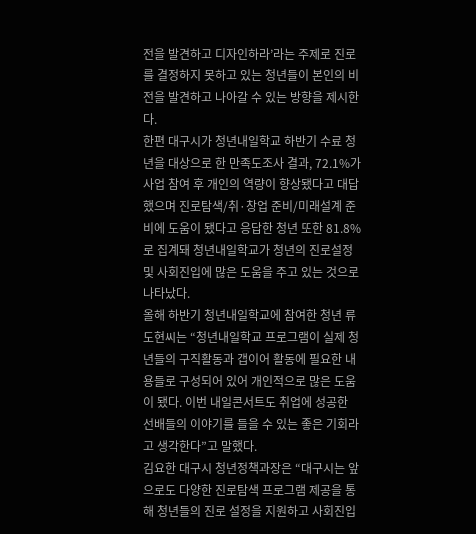전을 발견하고 디자인하라’라는 주제로 진로를 결정하지 못하고 있는 청년들이 본인의 비전을 발견하고 나아갈 수 있는 방향을 제시한다.
한편 대구시가 청년내일학교 하반기 수료 청년을 대상으로 한 만족도조사 결과, 72.1%가 사업 참여 후 개인의 역량이 향상됐다고 대답했으며 진로탐색/취·창업 준비/미래설계 준비에 도움이 됐다고 응답한 청년 또한 81.8%로 집계돼 청년내일학교가 청년의 진로설정 및 사회진입에 많은 도움을 주고 있는 것으로 나타났다.
올해 하반기 청년내일학교에 참여한 청년 류도현씨는 “청년내일학교 프로그램이 실제 청년들의 구직활동과 갭이어 활동에 필요한 내용들로 구성되어 있어 개인적으로 많은 도움이 됐다. 이번 내일콘서트도 취업에 성공한 선배들의 이야기를 들을 수 있는 좋은 기회라고 생각한다”고 말했다.
김요한 대구시 청년정책과장은 “대구시는 앞으로도 다양한 진로탐색 프로그램 제공을 통해 청년들의 진로 설정을 지원하고 사회진입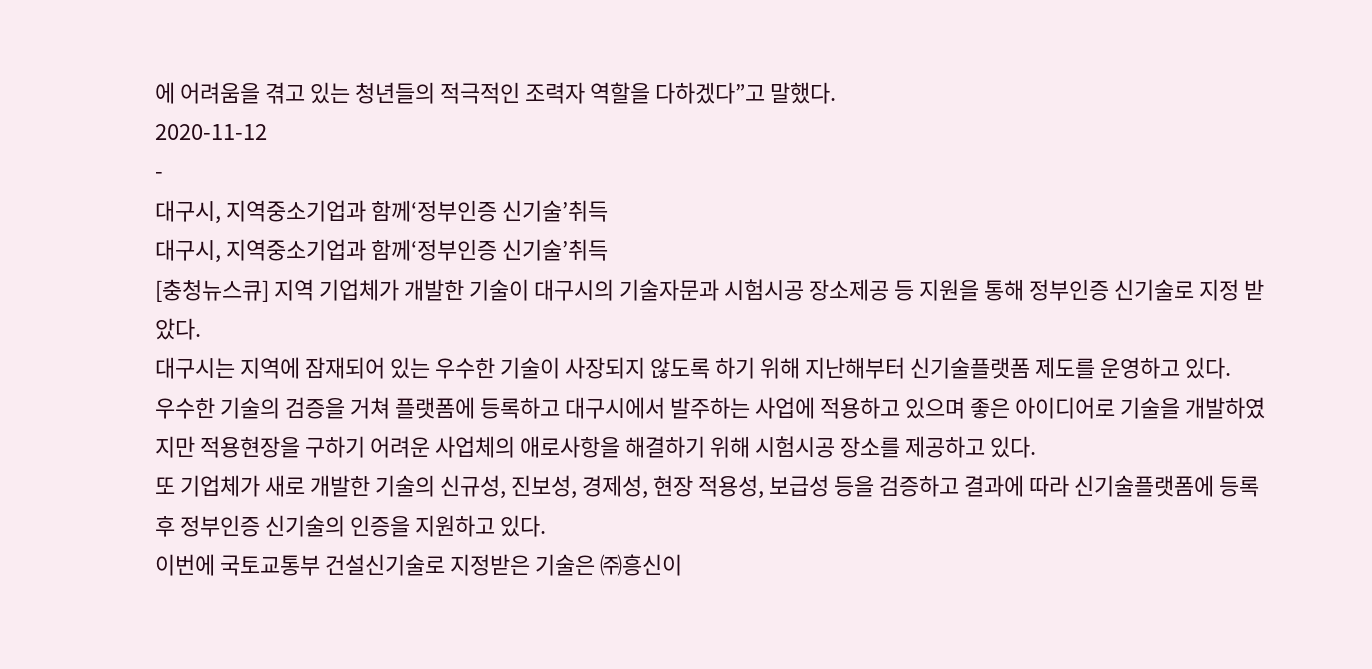에 어려움을 겪고 있는 청년들의 적극적인 조력자 역할을 다하겠다”고 말했다.
2020-11-12
-
대구시, 지역중소기업과 함께‘정부인증 신기술’취득
대구시, 지역중소기업과 함께‘정부인증 신기술’취득
[충청뉴스큐] 지역 기업체가 개발한 기술이 대구시의 기술자문과 시험시공 장소제공 등 지원을 통해 정부인증 신기술로 지정 받았다.
대구시는 지역에 잠재되어 있는 우수한 기술이 사장되지 않도록 하기 위해 지난해부터 신기술플랫폼 제도를 운영하고 있다.
우수한 기술의 검증을 거쳐 플랫폼에 등록하고 대구시에서 발주하는 사업에 적용하고 있으며 좋은 아이디어로 기술을 개발하였지만 적용현장을 구하기 어려운 사업체의 애로사항을 해결하기 위해 시험시공 장소를 제공하고 있다.
또 기업체가 새로 개발한 기술의 신규성, 진보성, 경제성, 현장 적용성, 보급성 등을 검증하고 결과에 따라 신기술플랫폼에 등록 후 정부인증 신기술의 인증을 지원하고 있다.
이번에 국토교통부 건설신기술로 지정받은 기술은 ㈜흥신이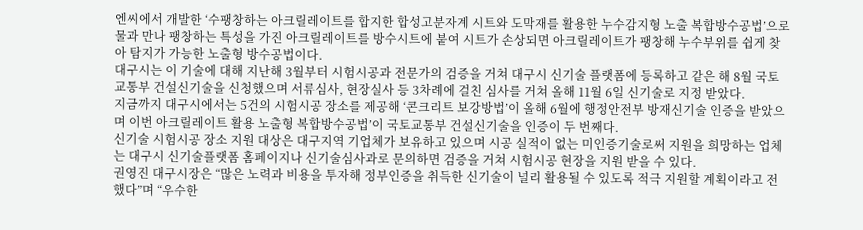엔씨에서 개발한 ‘수팽창하는 아크릴레이트를 합지한 합성고분자계 시트와 도막재를 활용한 누수감지형 노출 복합방수공법’으로 물과 만나 팽창하는 특성을 가진 아크릴레이트를 방수시트에 붙여 시트가 손상되면 아크릴레이트가 팽창해 누수부위를 쉽게 찾아 탐지가 가능한 노출형 방수공법이다.
대구시는 이 기술에 대해 지난해 3월부터 시험시공과 전문가의 검증을 거쳐 대구시 신기술 플랫폼에 등록하고 같은 해 8월 국토교통부 건설신기술을 신청했으며 서류심사, 현장실사 등 3차례에 걸친 심사를 거쳐 올해 11월 6일 신기술로 지정 받았다.
지금까지 대구시에서는 5건의 시험시공 장소를 제공해 ‘콘크리트 보강방법’이 올해 6월에 행정안전부 방재신기술 인증을 받았으며 이번 아크릴레이트 활용 노출형 복합방수공법’이 국토교통부 건설신기술을 인증이 두 번째다.
신기술 시험시공 장소 지원 대상은 대구지역 기업체가 보유하고 있으며 시공 실적이 없는 미인증기술로써 지원을 희망하는 업체는 대구시 신기술플랫폼 홈페이지나 신기술심사과로 문의하면 검증을 거쳐 시험시공 현장을 지원 받을 수 있다.
권영진 대구시장은 “많은 노력과 비용을 투자해 정부인증을 취득한 신기술이 널리 활용될 수 있도록 적극 지원할 계획이라고 전했다”며 “우수한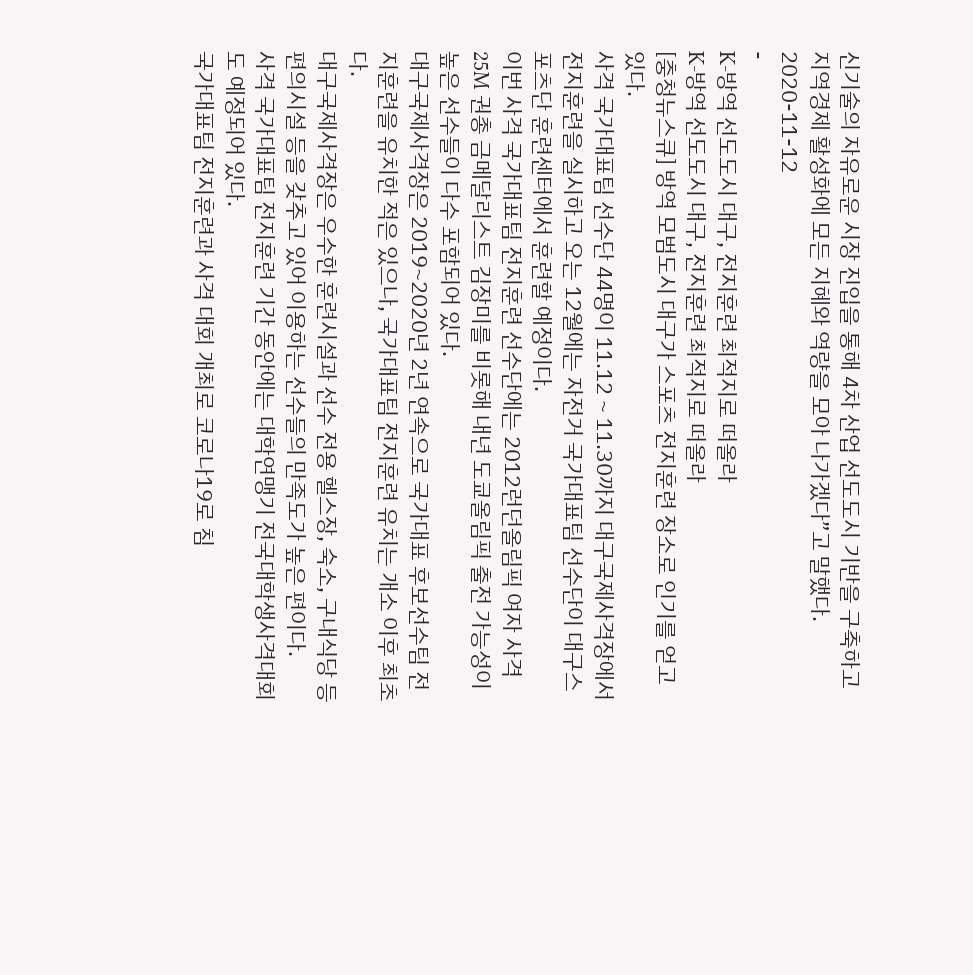신기술의 자유로운 시장 진입을 통해 4차 산업 선도도시 기반을 구축하고 지역경제 활성화에 모든 지혜와 역량을 모아 나가겠다”고 말했다.
2020-11-12
-
K-방역 선도도시 대구, 전지훈련 최적지로 떠올라
K-방역 선도도시 대구, 전지훈련 최적지로 떠올라
[충청뉴스큐] 방역 모범도시 대구가 스포츠 전지훈련 장소로 인기를 얻고 있다.
사격 국가대표팀 선수단 44명이 11.12 ~ 11.30까지 대구국제사격장에서 전지훈련을 실시하고 오는 12월에는 자전거 국가대표팀 선수단이 대구스포츠단 훈련센터에서 훈련할 예정이다.
이번 사격 국가대표팀 전지훈련 선수단에는 2012런던올림픽 여자 사격 25M 권총 금메달리스트 김장미를 비롯해 내년 도쿄올림픽 출전 가능성이 높은 선수들이 다수 포함되어 있다.
대구국제사격장은 2019~2020년 2년 연속으로 국가대표 후보선수팀 전지훈련을 유치한 적은 있으나, 국가대표팀 전지훈련 유치는 개소 이후 최초다.
대구국제사격장은 우수한 훈련시설과 선수 전용 헬스장, 숙소, 구내식당 등 편의시설 등을 갖추고 있어 이용하는 선수들의 만족도가 높은 편이다.
사격 국가대표팀 전지훈련 기간 동안에는 대학연맹기 전국대학생사격대회도 예정되어 있다.
국가대표팀 전지훈련과 사격 대회 개최로 코로나19로 침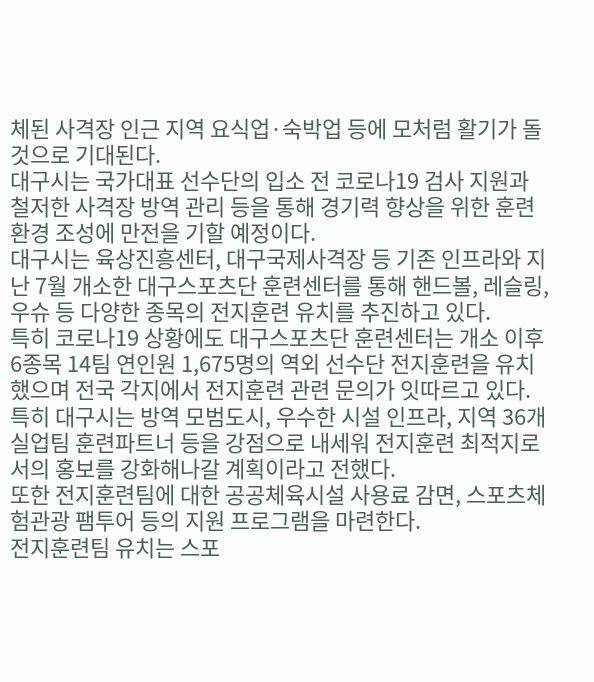체된 사격장 인근 지역 요식업·숙박업 등에 모처럼 활기가 돌 것으로 기대된다.
대구시는 국가대표 선수단의 입소 전 코로나19 검사 지원과 철저한 사격장 방역 관리 등을 통해 경기력 향상을 위한 훈련 환경 조성에 만전을 기할 예정이다.
대구시는 육상진흥센터, 대구국제사격장 등 기존 인프라와 지난 7월 개소한 대구스포츠단 훈련센터를 통해 핸드볼, 레슬링, 우슈 등 다양한 종목의 전지훈련 유치를 추진하고 있다.
특히 코로나19 상황에도 대구스포츠단 훈련센터는 개소 이후 6종목 14팀 연인원 1,675명의 역외 선수단 전지훈련을 유치했으며 전국 각지에서 전지훈련 관련 문의가 잇따르고 있다.
특히 대구시는 방역 모범도시, 우수한 시설 인프라, 지역 36개 실업팀 훈련파트너 등을 강점으로 내세워 전지훈련 최적지로서의 홍보를 강화해나갈 계획이라고 전했다.
또한 전지훈련팀에 대한 공공체육시설 사용료 감면, 스포츠체험관광 팸투어 등의 지원 프로그램을 마련한다.
전지훈련팀 유치는 스포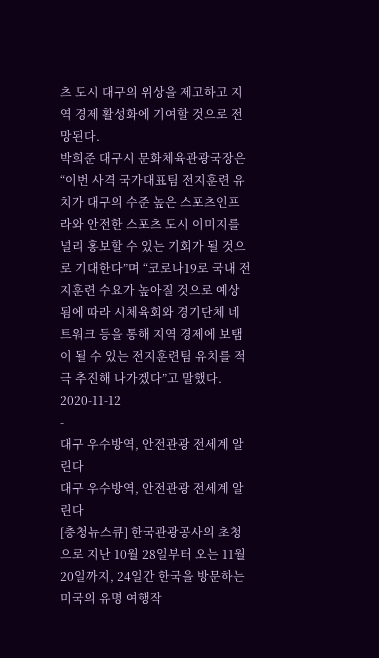츠 도시 대구의 위상을 제고하고 지역 경제 활성화에 기여할 것으로 전망된다.
박희준 대구시 문화체육관광국장은 “이번 사격 국가대표팀 전지훈련 유치가 대구의 수준 높은 스포츠인프라와 안전한 스포츠 도시 이미지를 널리 홍보할 수 있는 기회가 될 것으로 기대한다”며 “코로나19로 국내 전지훈련 수요가 높아질 것으로 예상됨에 따라 시체육회와 경기단체 네트워크 등을 통해 지역 경제에 보탬이 될 수 있는 전지훈련팀 유치를 적극 추진해 나가겠다”고 말했다.
2020-11-12
-
대구 우수방역, 안전관광 전세계 알린다
대구 우수방역, 안전관광 전세계 알린다
[충청뉴스큐] 한국관광공사의 초청으로 지난 10월 28일부터 오는 11월 20일까지, 24일간 한국을 방문하는 미국의 유명 여행작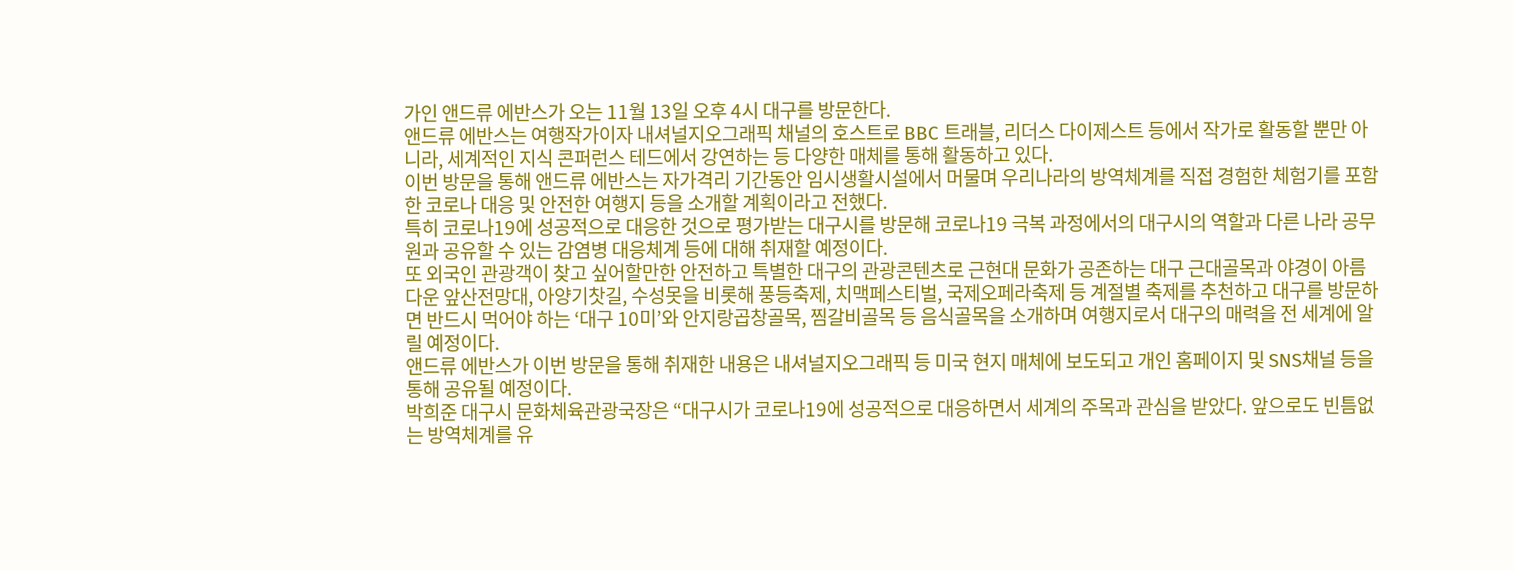가인 앤드류 에반스가 오는 11월 13일 오후 4시 대구를 방문한다.
앤드류 에반스는 여행작가이자 내셔널지오그래픽 채널의 호스트로 BBC 트래블, 리더스 다이제스트 등에서 작가로 활동할 뿐만 아니라, 세계적인 지식 콘퍼런스 테드에서 강연하는 등 다양한 매체를 통해 활동하고 있다.
이번 방문을 통해 앤드류 에반스는 자가격리 기간동안 임시생활시설에서 머물며 우리나라의 방역체계를 직접 경험한 체험기를 포함한 코로나 대응 및 안전한 여행지 등을 소개할 계획이라고 전했다.
특히 코로나19에 성공적으로 대응한 것으로 평가받는 대구시를 방문해 코로나19 극복 과정에서의 대구시의 역할과 다른 나라 공무원과 공유할 수 있는 감염병 대응체계 등에 대해 취재할 예정이다.
또 외국인 관광객이 찾고 싶어할만한 안전하고 특별한 대구의 관광콘텐츠로 근현대 문화가 공존하는 대구 근대골목과 야경이 아름다운 앞산전망대, 아양기찻길, 수성못을 비롯해 풍등축제, 치맥페스티벌, 국제오페라축제 등 계절별 축제를 추천하고 대구를 방문하면 반드시 먹어야 하는 ‘대구 10미’와 안지랑곱창골목, 찜갈비골목 등 음식골목을 소개하며 여행지로서 대구의 매력을 전 세계에 알릴 예정이다.
앤드류 에반스가 이번 방문을 통해 취재한 내용은 내셔널지오그래픽 등 미국 현지 매체에 보도되고 개인 홈페이지 및 SNS채널 등을 통해 공유될 예정이다.
박희준 대구시 문화체육관광국장은 “대구시가 코로나19에 성공적으로 대응하면서 세계의 주목과 관심을 받았다. 앞으로도 빈틈없는 방역체계를 유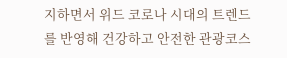지하면서 위드 코로나 시대의 트렌드를 반영해 건강하고 안전한 관광코스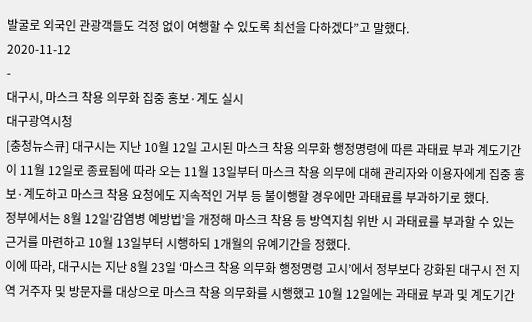발굴로 외국인 관광객들도 걱정 없이 여행할 수 있도록 최선을 다하겠다”고 말했다.
2020-11-12
-
대구시, 마스크 착용 의무화 집중 홍보·계도 실시
대구광역시청
[충청뉴스큐] 대구시는 지난 10월 12일 고시된 마스크 착용 의무화 행정명령에 따른 과태료 부과 계도기간이 11월 12일로 종료됨에 따라 오는 11월 13일부터 마스크 착용 의무에 대해 관리자와 이용자에게 집중 홍보·계도하고 마스크 착용 요청에도 지속적인 거부 등 불이행할 경우에만 과태료를 부과하기로 했다.
정부에서는 8월 12일‘감염병 예방법’을 개정해 마스크 착용 등 방역지침 위반 시 과태료를 부과할 수 있는 근거를 마련하고 10월 13일부터 시행하되 1개월의 유예기간을 정했다.
이에 따라, 대구시는 지난 8월 23일 ‘마스크 착용 의무화 행정명령 고시’에서 정부보다 강화된 대구시 전 지역 거주자 및 방문자를 대상으로 마스크 착용 의무화를 시행했고 10월 12일에는 과태료 부과 및 계도기간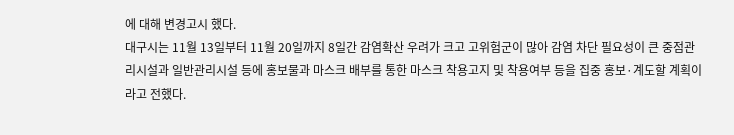에 대해 변경고시 했다.
대구시는 11월 13일부터 11월 20일까지 8일간 감염확산 우려가 크고 고위험군이 많아 감염 차단 필요성이 큰 중점관리시설과 일반관리시설 등에 홍보물과 마스크 배부를 통한 마스크 착용고지 및 착용여부 등을 집중 홍보·계도할 계획이라고 전했다.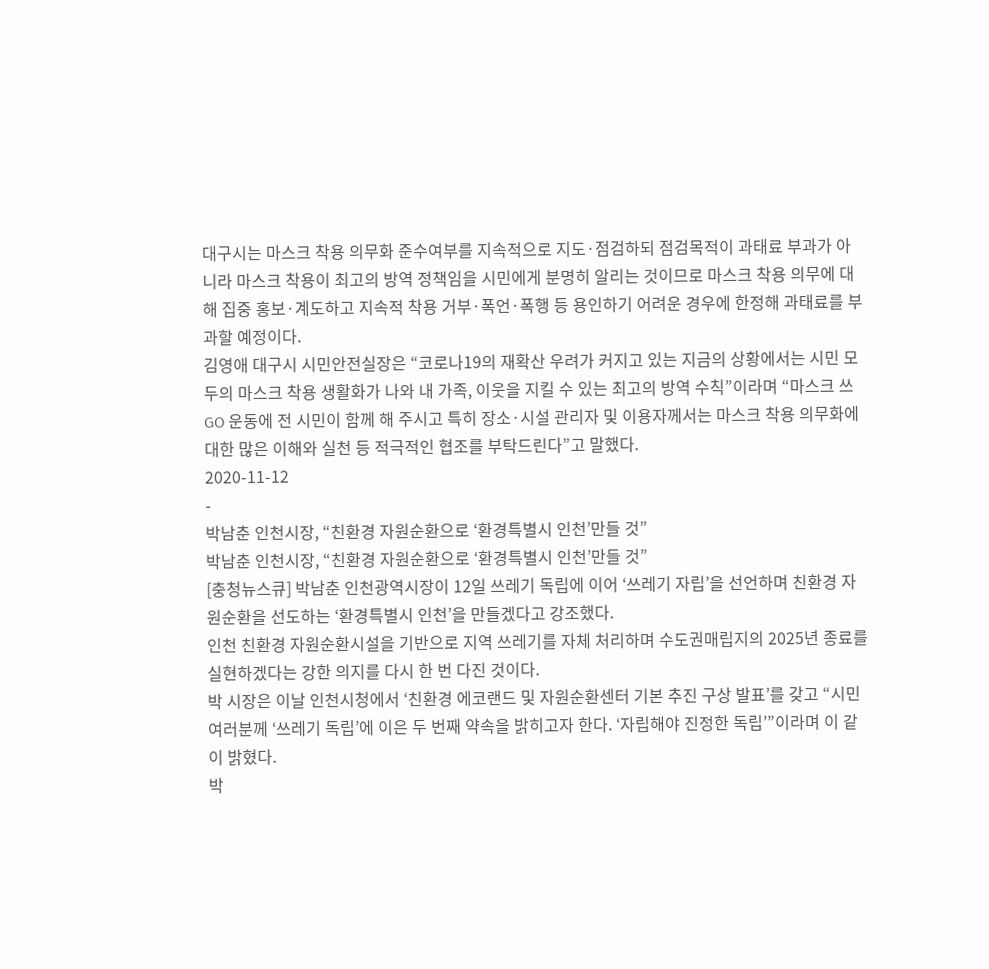대구시는 마스크 착용 의무화 준수여부를 지속적으로 지도·점검하되 점검목적이 과태료 부과가 아니라 마스크 착용이 최고의 방역 정책임을 시민에게 분명히 알리는 것이므로 마스크 착용 의무에 대해 집중 홍보·계도하고 지속적 착용 거부·폭언·폭행 등 용인하기 어려운 경우에 한정해 과태료를 부과할 예정이다.
김영애 대구시 시민안전실장은 “코로나19의 재확산 우려가 커지고 있는 지금의 상황에서는 시민 모두의 마스크 착용 생활화가 나와 내 가족, 이웃을 지킬 수 있는 최고의 방역 수칙”이라며 “마스크 쓰GO 운동에 전 시민이 함께 해 주시고 특히 장소·시설 관리자 및 이용자께서는 마스크 착용 의무화에 대한 많은 이해와 실천 등 적극적인 협조를 부탁드린다”고 말했다.
2020-11-12
-
박남춘 인천시장, “친환경 자원순환으로 ‘환경특별시 인천’만들 것”
박남춘 인천시장, “친환경 자원순환으로 ‘환경특별시 인천’만들 것”
[충청뉴스큐] 박남춘 인천광역시장이 12일 쓰레기 독립에 이어 ‘쓰레기 자립’을 선언하며 친환경 자원순환을 선도하는 ‘환경특별시 인천’을 만들겠다고 강조했다.
인천 친환경 자원순환시설을 기반으로 지역 쓰레기를 자체 처리하며 수도권매립지의 2025년 종료를 실현하겠다는 강한 의지를 다시 한 번 다진 것이다.
박 시장은 이날 인천시청에서 ‘친환경 에코랜드 및 자원순환센터 기본 추진 구상 발표’를 갖고 “시민 여러분께 ‘쓰레기 독립’에 이은 두 번째 약속을 밝히고자 한다. ‘자립해야 진정한 독립’”이라며 이 같이 밝혔다.
박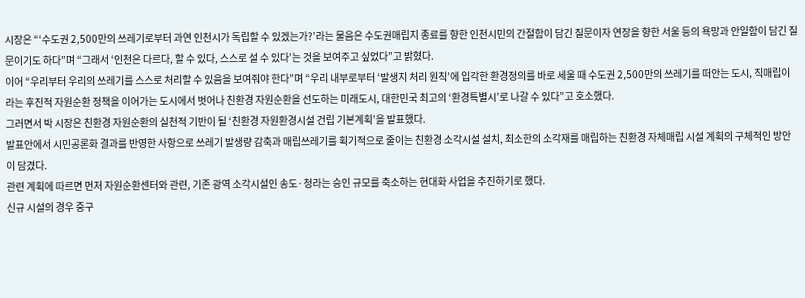시장은 “‘수도권 2,500만의 쓰레기로부터 과연 인천시가 독립할 수 있겠는가?’라는 물음은 수도권매립지 종료를 향한 인천시민의 간절함이 담긴 질문이자 연장을 향한 서울 등의 욕망과 안일함이 담긴 질문이기도 하다”며 “그래서 ‘인천은 다르다, 할 수 있다, 스스로 설 수 있다’는 것을 보여주고 싶었다”고 밝혔다.
이어 “우리부터 우리의 쓰레기를 스스로 처리할 수 있음을 보여줘야 한다”며 “우리 내부로부터 ‘발생지 처리 원칙’에 입각한 환경정의를 바로 세울 때 수도권 2,500만의 쓰레기를 떠안는 도시, 직매립이라는 후진적 자원순환 정책을 이어가는 도시에서 벗어나 친환경 자원순환을 선도하는 미래도시, 대한민국 최고의 ‘환경특별시’로 나갈 수 있다”고 호소했다.
그러면서 박 시장은 친환경 자원순환의 실천적 기반이 될 ‘친환경 자원환경시설 건립 기본계획’을 발표했다.
발표안에서 시민공론화 결과를 반영한 사항으로 쓰레기 발생량 감축과 매립쓰레기를 획기적으로 줄이는 친환경 소각시설 설치, 최소한의 소각재를 매립하는 친환경 자체매립 시설 계획의 구체적인 방안이 담겼다.
관련 계획에 따르면 먼저 자원순환센터와 관련, 기존 광역 소각시설인 송도·청라는 승인 규모를 축소하는 현대화 사업을 추진하기로 했다.
신규 시설의 경우 중구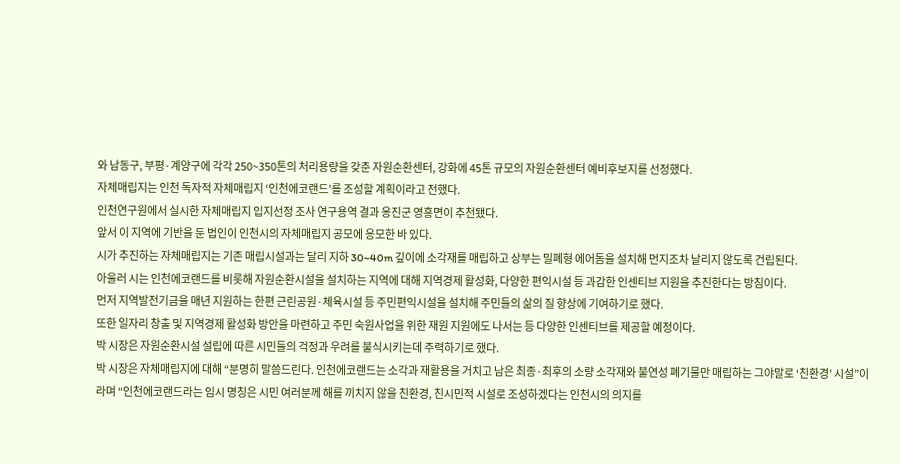와 남동구, 부평·계양구에 각각 250~350톤의 처리용량을 갖춘 자원순환센터, 강화에 45톤 규모의 자원순환센터 예비후보지를 선정했다.
자체매립지는 인천 독자적 자체매립지 ‘인천에코랜드’를 조성할 계획이라고 전했다.
인천연구원에서 실시한 자체매립지 입지선정 조사 연구용역 결과 옹진군 영흥면이 추천됐다.
앞서 이 지역에 기반을 둔 법인이 인천시의 자체매립지 공모에 응모한 바 있다.
시가 추진하는 자체매립지는 기존 매립시설과는 달리 지하 30~40m 깊이에 소각재를 매립하고 상부는 밀폐형 에어돔을 설치해 먼지조차 날리지 않도록 건립된다.
아울러 시는 인천에코랜드를 비롯해 자원순환시설을 설치하는 지역에 대해 지역경제 활성화, 다양한 편익시설 등 과감한 인센티브 지원을 추진한다는 방침이다.
먼저 지역발전기금을 매년 지원하는 한편 근린공원·체육시설 등 주민편익시설을 설치해 주민들의 삶의 질 향상에 기여하기로 했다.
또한 일자리 창출 및 지역경제 활성화 방안을 마련하고 주민 숙원사업을 위한 재원 지원에도 나서는 등 다양한 인센티브를 제공할 예정이다.
박 시장은 자원순환시설 설립에 따른 시민들의 걱정과 우려를 불식시키는데 주력하기로 했다.
박 시장은 자체매립지에 대해 “분명히 말씀드린다. 인천에코랜드는 소각과 재활용을 거치고 남은 최종·최후의 소량 소각재와 불연성 폐기물만 매립하는 그야말로 ‘친환경’ 시설”이라며 “인천에코랜드라는 임시 명칭은 시민 여러분께 해를 끼치지 않을 친환경, 친시민적 시설로 조성하겠다는 인천시의 의지를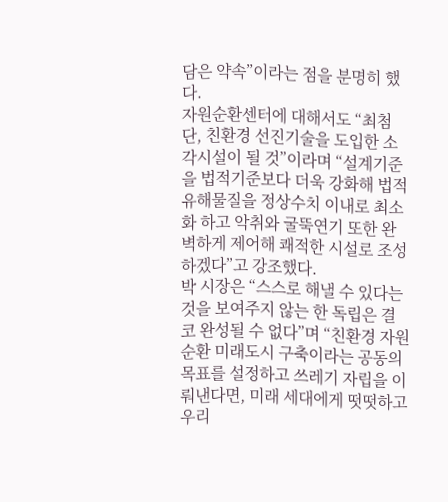담은 약속”이라는 점을 분명히 했다.
자원순환센터에 대해서도 “최첨단, 친환경 선진기술을 도입한 소각시설이 될 것”이라며 “설계기준을 법적기준보다 더욱 강화해 법적 유해물질을 정상수치 이내로 최소화 하고 악취와 굴뚝연기 또한 완벽하게 제어해 쾌적한 시설로 조성하겠다”고 강조했다.
박 시장은 “스스로 해낼 수 있다는 것을 보여주지 않는 한 독립은 결코 완성될 수 없다”며 “친환경 자원순환 미래도시 구축이라는 공동의 목표를 설정하고 쓰레기 자립을 이뤄낸다면, 미래 세대에게 떳떳하고 우리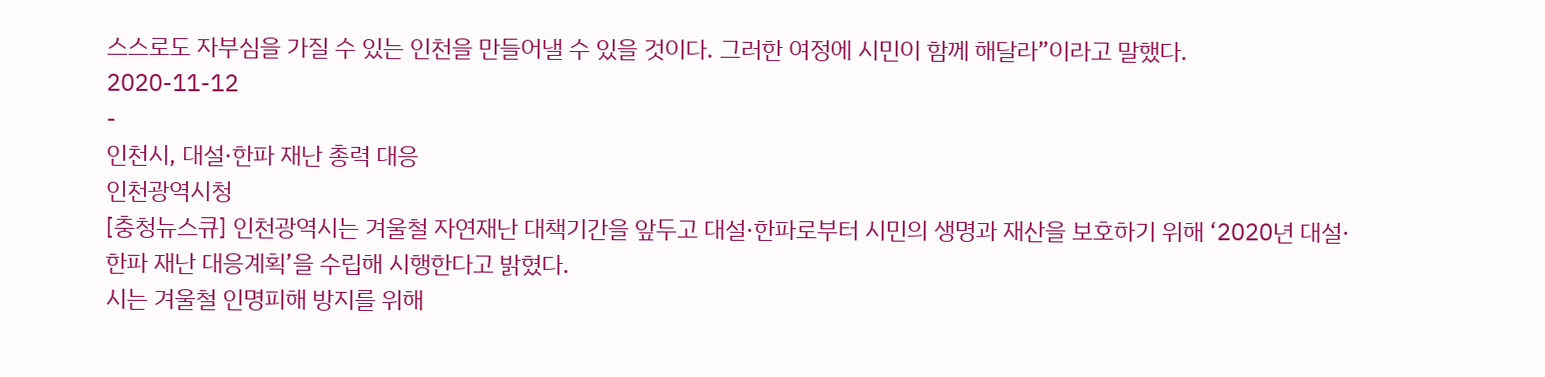스스로도 자부심을 가질 수 있는 인천을 만들어낼 수 있을 것이다. 그러한 여정에 시민이 함께 해달라”이라고 말했다.
2020-11-12
-
인천시, 대설·한파 재난 총력 대응
인천광역시청
[충청뉴스큐] 인천광역시는 겨울철 자연재난 대책기간을 앞두고 대설·한파로부터 시민의 생명과 재산을 보호하기 위해 ‘2020년 대설·한파 재난 대응계획’을 수립해 시행한다고 밝혔다.
시는 겨울철 인명피해 방지를 위해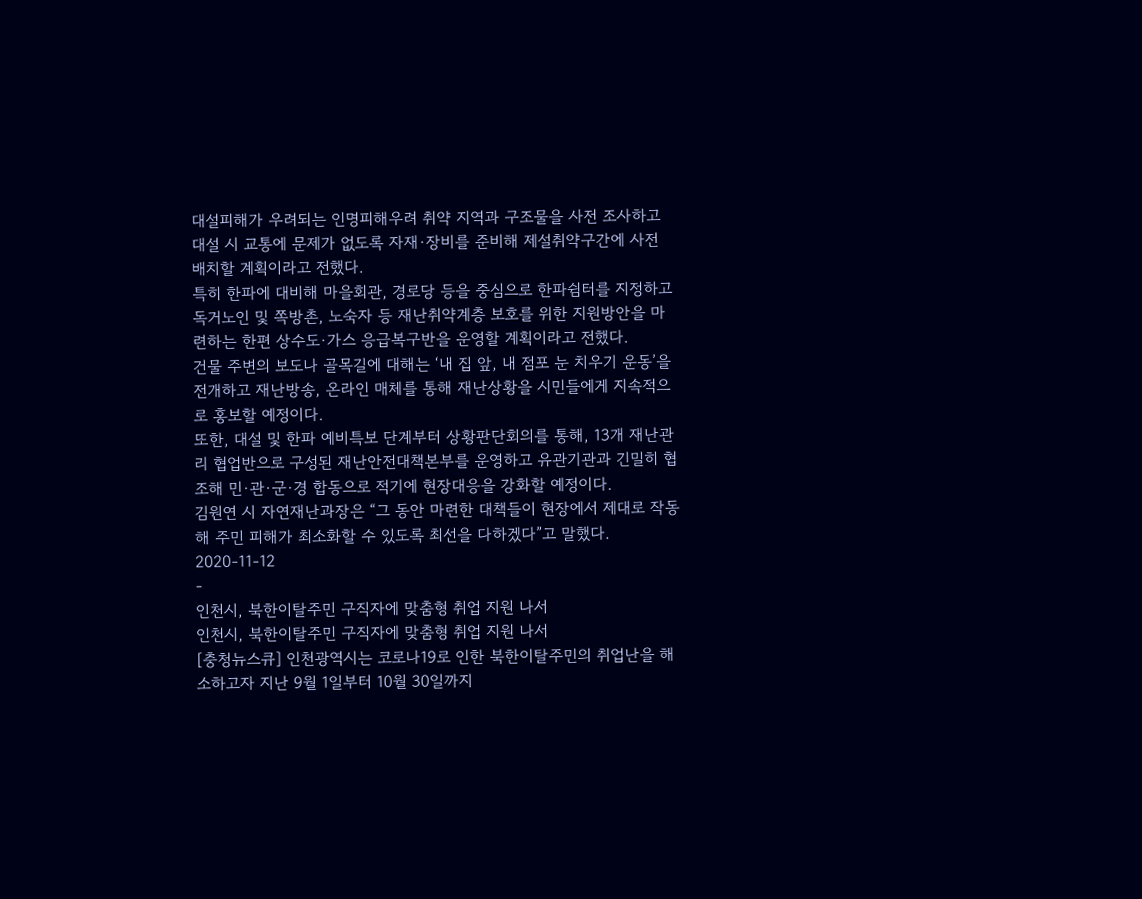대설피해가 우려되는 인명피해우려 취약 지역과 구조물을 사전 조사하고 대설 시 교통에 문제가 없도록 자재·장비를 준비해 제설취약구간에 사전 배치할 계획이라고 전했다.
특히 한파에 대비해 마을회관, 경로당 등을 중심으로 한파쉼터를 지정하고 독거노인 및 쪽방촌, 노숙자 등 재난취약계층 보호를 위한 지원방안을 마련하는 한편 상수도·가스 응급복구반을 운영할 계획이라고 전했다.
건물 주변의 보도나 골목길에 대해는 ‘내 집 앞, 내 점포 눈 치우기 운동’을 전개하고 재난방송, 온라인 매체를 통해 재난상황을 시민들에게 지속적으로 홍보할 예정이다.
또한, 대설 및 한파 예비특보 단계부터 상황판단회의를 통해, 13개 재난관리 협업반으로 구성된 재난안전대책본부를 운영하고 유관기관과 긴밀히 협조해 민·관·군·경 합동으로 적기에 현장대응을 강화할 예정이다.
김원연 시 자연재난과장은 “그 동안 마련한 대책들이 현장에서 제대로 작동해 주민 피해가 최소화할 수 있도록 최선을 다하겠다”고 말했다.
2020-11-12
-
인천시, 북한이탈주민 구직자에 맞춤형 취업 지원 나서
인천시, 북한이탈주민 구직자에 맞춤형 취업 지원 나서
[충청뉴스큐] 인천광역시는 코로나19로 인한 북한이탈주민의 취업난을 해소하고자 지난 9월 1일부터 10월 30일까지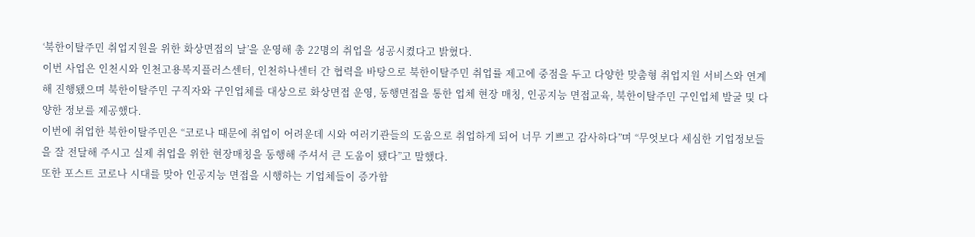‘북한이탈주민 취업지원을 위한 화상면접의 날’을 운영해 총 22명의 취업을 성공시켰다고 밝혔다.
이번 사업은 인천시와 인천고용복지플러스센터, 인천하나센터 간 협력을 바탕으로 북한이탈주민 취업률 제고에 중점을 두고 다양한 맞춤형 취업지원 서비스와 연계해 진행됐으며 북한이탈주민 구직자와 구인업체를 대상으로 화상면접 운영, 동행면접을 통한 업체 현장 매칭, 인공지능 면접교육, 북한이탈주민 구인업체 발굴 및 다양한 정보를 제공했다.
이번에 취업한 북한이탈주민은 “코로나 때문에 취업이 어려운데 시와 여러기관들의 도움으로 취업하게 되어 너무 기쁘고 감사하다”며 “무엇보다 세심한 기업정보들을 잘 전달해 주시고 실제 취업을 위한 현장매칭을 동행해 주셔서 큰 도움이 됐다”고 말했다.
또한 포스트 코로나 시대를 맞아 인공지능 면접을 시행하는 기업체들이 증가함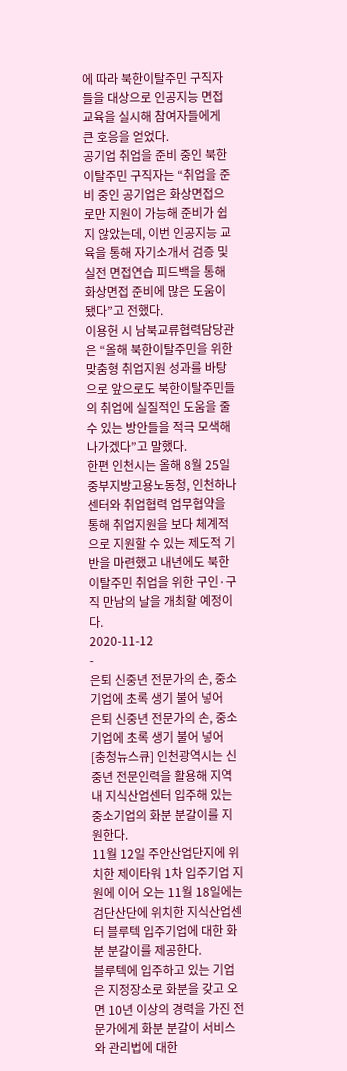에 따라 북한이탈주민 구직자들을 대상으로 인공지능 면접교육을 실시해 참여자들에게 큰 호응을 얻었다.
공기업 취업을 준비 중인 북한이탈주민 구직자는 “취업을 준비 중인 공기업은 화상면접으로만 지원이 가능해 준비가 쉽지 않았는데, 이번 인공지능 교육을 통해 자기소개서 검증 및 실전 면접연습 피드백을 통해 화상면접 준비에 많은 도움이 됐다”고 전했다.
이용헌 시 남북교류협력담당관은 “올해 북한이탈주민을 위한 맞춤형 취업지원 성과를 바탕으로 앞으로도 북한이탈주민들의 취업에 실질적인 도움을 줄 수 있는 방안들을 적극 모색해나가겠다”고 말했다.
한편 인천시는 올해 8월 25일 중부지방고용노동청, 인천하나센터와 취업협력 업무협약을 통해 취업지원을 보다 체계적으로 지원할 수 있는 제도적 기반을 마련했고 내년에도 북한이탈주민 취업을 위한 구인·구직 만남의 날을 개최할 예정이다.
2020-11-12
-
은퇴 신중년 전문가의 손, 중소기업에 초록 생기 불어 넣어
은퇴 신중년 전문가의 손, 중소기업에 초록 생기 불어 넣어
[충청뉴스큐] 인천광역시는 신중년 전문인력을 활용해 지역내 지식산업센터 입주해 있는 중소기업의 화분 분갈이를 지원한다.
11월 12일 주안산업단지에 위치한 제이타워 1차 입주기업 지원에 이어 오는 11월 18일에는 검단산단에 위치한 지식산업센터 블루텍 입주기업에 대한 화분 분갈이를 제공한다.
블루텍에 입주하고 있는 기업은 지정장소로 화분을 갖고 오면 10년 이상의 경력을 가진 전문가에게 화분 분갈이 서비스와 관리법에 대한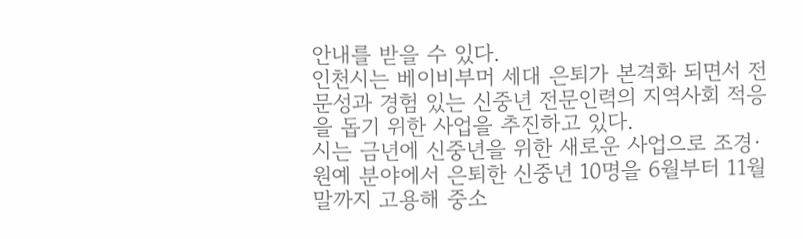안내를 받을 수 있다.
인천시는 베이비부머 세대 은퇴가 본격화 되면서 전문성과 경험 있는 신중년 전문인력의 지역사회 적응을 돕기 위한 사업을 추진하고 있다.
시는 금년에 신중년을 위한 새로운 사업으로 조경·원예 분야에서 은퇴한 신중년 10명을 6월부터 11월 말까지 고용해 중소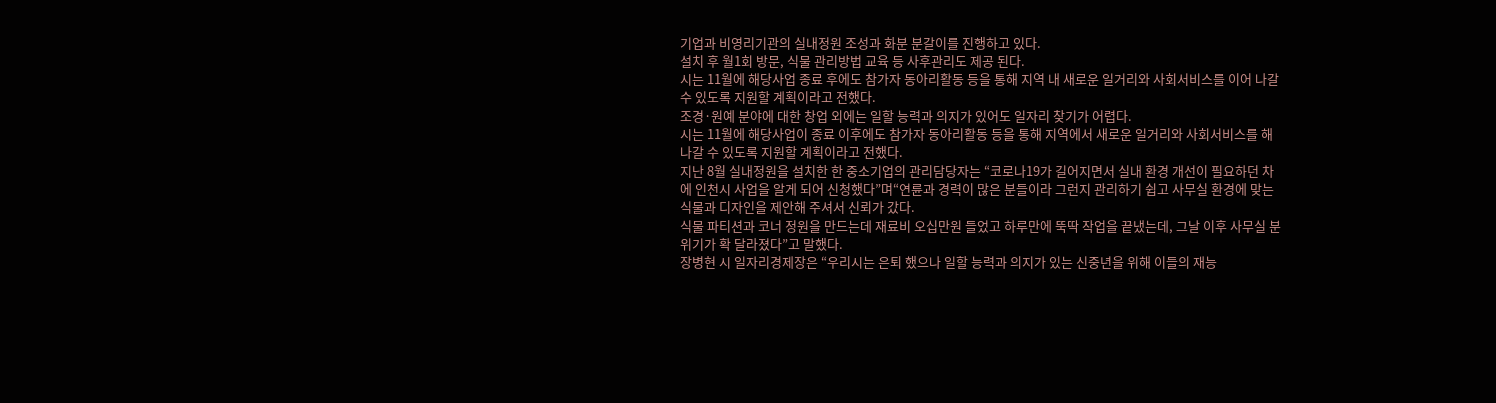기업과 비영리기관의 실내정원 조성과 화분 분갈이를 진행하고 있다.
설치 후 월1회 방문, 식물 관리방법 교육 등 사후관리도 제공 된다.
시는 11월에 해당사업 종료 후에도 참가자 동아리활동 등을 통해 지역 내 새로운 일거리와 사회서비스를 이어 나갈 수 있도록 지원할 계획이라고 전했다.
조경·원예 분야에 대한 창업 외에는 일할 능력과 의지가 있어도 일자리 찾기가 어렵다.
시는 11월에 해당사업이 종료 이후에도 참가자 동아리활동 등을 통해 지역에서 새로운 일거리와 사회서비스를 해 나갈 수 있도록 지원할 계획이라고 전했다.
지난 8월 실내정원을 설치한 한 중소기업의 관리담당자는 “코로나19가 길어지면서 실내 환경 개선이 필요하던 차에 인천시 사업을 알게 되어 신청했다”며“연륜과 경력이 많은 분들이라 그런지 관리하기 쉽고 사무실 환경에 맞는 식물과 디자인을 제안해 주셔서 신뢰가 갔다.
식물 파티션과 코너 정원을 만드는데 재료비 오십만원 들었고 하루만에 뚝딱 작업을 끝냈는데, 그날 이후 사무실 분위기가 확 달라졌다”고 말했다.
장병현 시 일자리경제장은 “우리시는 은퇴 했으나 일할 능력과 의지가 있는 신중년을 위해 이들의 재능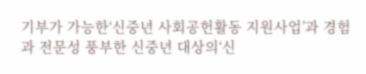기부가 가능한‘신중년 사회공헌활동 지원사업’과 경험과 전문성 풍부한 신중년 대상의‘신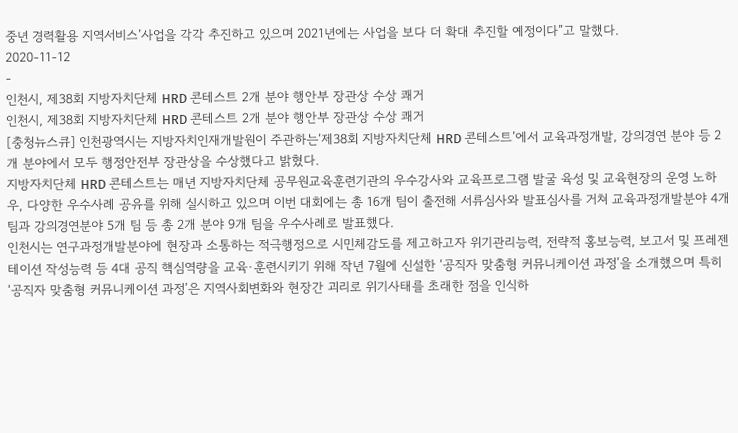중년 경력활용 지역서비스’사업을 각각 추진하고 있으며 2021년에는 사업을 보다 더 확대 추진할 예정이다”고 말했다.
2020-11-12
-
인천시, 제38회 지방자치단체 HRD 콘테스트 2개 분야 행안부 장관상 수상 쾌거
인천시, 제38회 지방자치단체 HRD 콘테스트 2개 분야 행안부 장관상 수상 쾌거
[충청뉴스큐] 인천광역시는 지방자치인재개발원이 주관하는‘제38회 지방자치단체 HRD 콘테스트’에서 교육과정개발, 강의경연 분야 등 2개 분야에서 모두 행정안전부 장관상을 수상했다고 밝혔다.
지방자치단체 HRD 콘테스트는 매년 지방자치단체 공무원교육훈련기관의 우수강사와 교육프로그램 발굴 육성 및 교육현장의 운영 노하우, 다양한 우수사례 공유를 위해 실시하고 있으며 이번 대회에는 총 16개 팀이 출전해 서류심사와 발표심사를 거쳐 교육과정개발분야 4개 팀과 강의경연분야 5개 팀 등 총 2개 분야 9개 팀을 우수사례로 발표했다.
인천시는 연구과정개발분야에 현장과 소통하는 적극행정으로 시민체감도를 제고하고자 위기관리능력, 전략적 홍보능력, 보고서 및 프레젠테이션 작성능력 등 4대 공직 핵심역량을 교육·훈련시키기 위해 작년 7월에 신설한 ‘공직자 맞춤형 커뮤니케이션 과정’을 소개했으며 특히‘공직자 맞춤형 커뮤니케이션 과정’은 지역사회변화와 현장간 괴리로 위기사태를 초래한 점을 인식하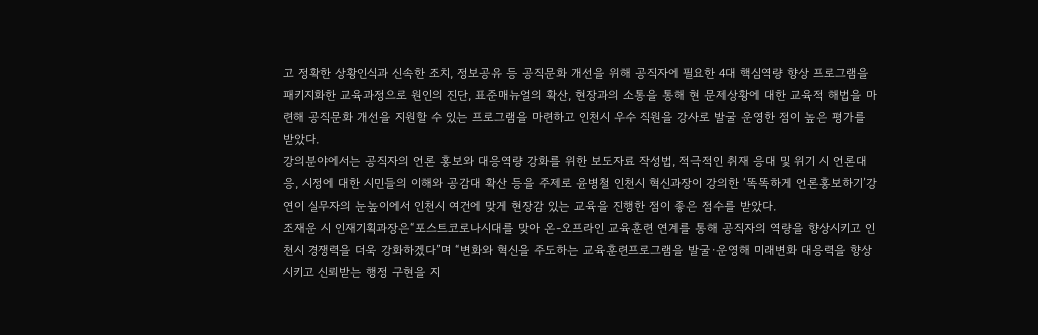고 정확한 상황인식과 신속한 조치, 정보공유 등 공직문화 개선을 위해 공직자에 필요한 4대 핵심역량 향상 프로그램을 패키지화한 교육과정으로 원인의 진단, 표준매뉴얼의 확산, 현장과의 소통을 통해 현 문제상황에 대한 교육적 해법을 마련해 공직문화 개선을 지원할 수 있는 프로그램을 마련하고 인천시 우수 직원을 강사로 발굴 운영한 점이 높은 평가를 받았다.
강의분야에서는 공직자의 언론 홍보와 대응역량 강화를 위한 보도자료 작성법, 적극적인 취재 응대 및 위기 시 언론대응, 시정에 대한 시민들의 이해와 공감대 확산 등을 주제로 윤병철 인천시 혁신과장이 강의한 ‘똑똑하게 언론홍보하기’강연이 실무자의 눈높이에서 인천시 여건에 맞게 현장감 있는 교육을 진행한 점이 좋은 점수를 받았다.
조재운 시 인재기획과장은“포스트코로나시대를 맞아 온-오프라인 교육훈련 연계를 통해 공직자의 역량을 향상시키고 인천시 경쟁력을 더욱 강화하겠다”며 “변화와 혁신을 주도하는 교육훈련프로그램을 발굴·운영해 미래변화 대응력을 향상시키고 신뢰받는 행정 구현을 지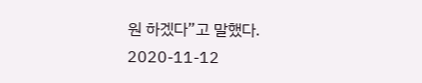원 하겠다”고 말했다.
2020-11-12